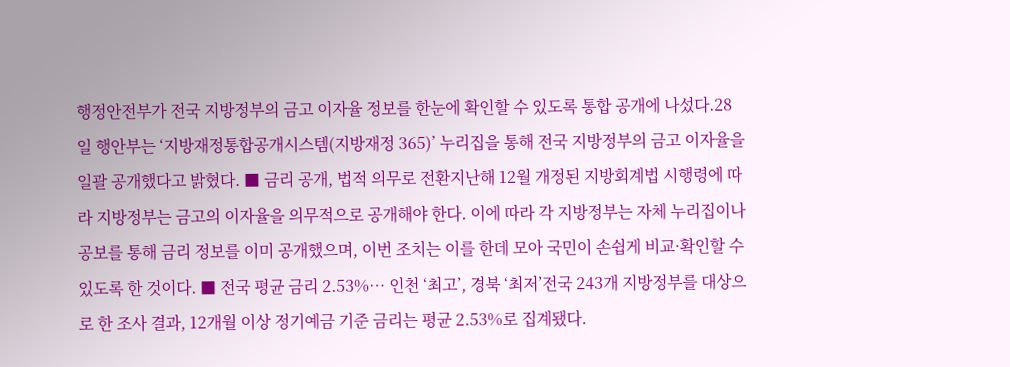행정안전부가 전국 지방정부의 금고 이자율 정보를 한눈에 확인할 수 있도록 통합 공개에 나섰다.28일 행안부는 ‘지방재정통합공개시스템(지방재정 365)’ 누리집을 통해 전국 지방정부의 금고 이자율을 일괄 공개했다고 밝혔다. ■ 금리 공개, 법적 의무로 전환지난해 12월 개정된 지방회계법 시행령에 따라 지방정부는 금고의 이자율을 의무적으로 공개해야 한다. 이에 따라 각 지방정부는 자체 누리집이나 공보를 통해 금리 정보를 이미 공개했으며, 이번 조치는 이를 한데 모아 국민이 손쉽게 비교·확인할 수 있도록 한 것이다. ■ 전국 평균 금리 2.53%… 인천 ‘최고’, 경북 ‘최저’전국 243개 지방정부를 대상으로 한 조사 결과, 12개월 이상 정기예금 기준 금리는 평균 2.53%로 집계됐다.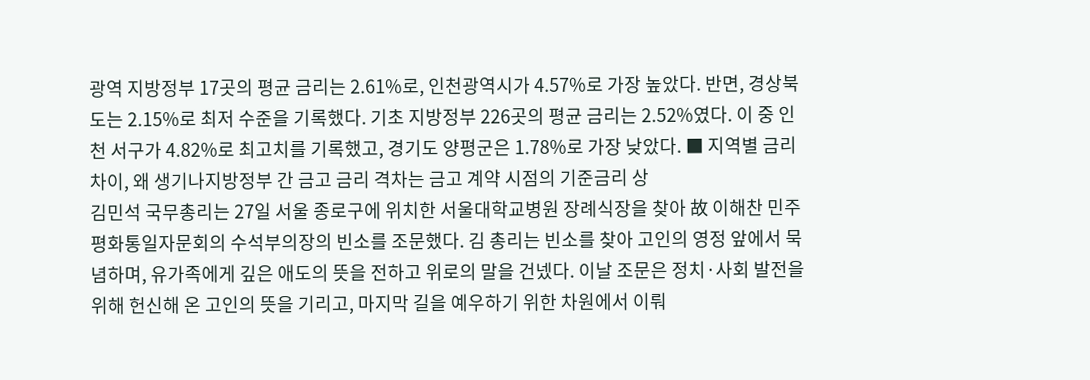광역 지방정부 17곳의 평균 금리는 2.61%로, 인천광역시가 4.57%로 가장 높았다. 반면, 경상북도는 2.15%로 최저 수준을 기록했다. 기초 지방정부 226곳의 평균 금리는 2.52%였다. 이 중 인천 서구가 4.82%로 최고치를 기록했고, 경기도 양평군은 1.78%로 가장 낮았다. ■ 지역별 금리 차이, 왜 생기나지방정부 간 금고 금리 격차는 금고 계약 시점의 기준금리 상
김민석 국무총리는 27일 서울 종로구에 위치한 서울대학교병원 장례식장을 찾아 故 이해찬 민주평화통일자문회의 수석부의장의 빈소를 조문했다. 김 총리는 빈소를 찾아 고인의 영정 앞에서 묵념하며, 유가족에게 깊은 애도의 뜻을 전하고 위로의 말을 건넸다. 이날 조문은 정치·사회 발전을 위해 헌신해 온 고인의 뜻을 기리고, 마지막 길을 예우하기 위한 차원에서 이뤄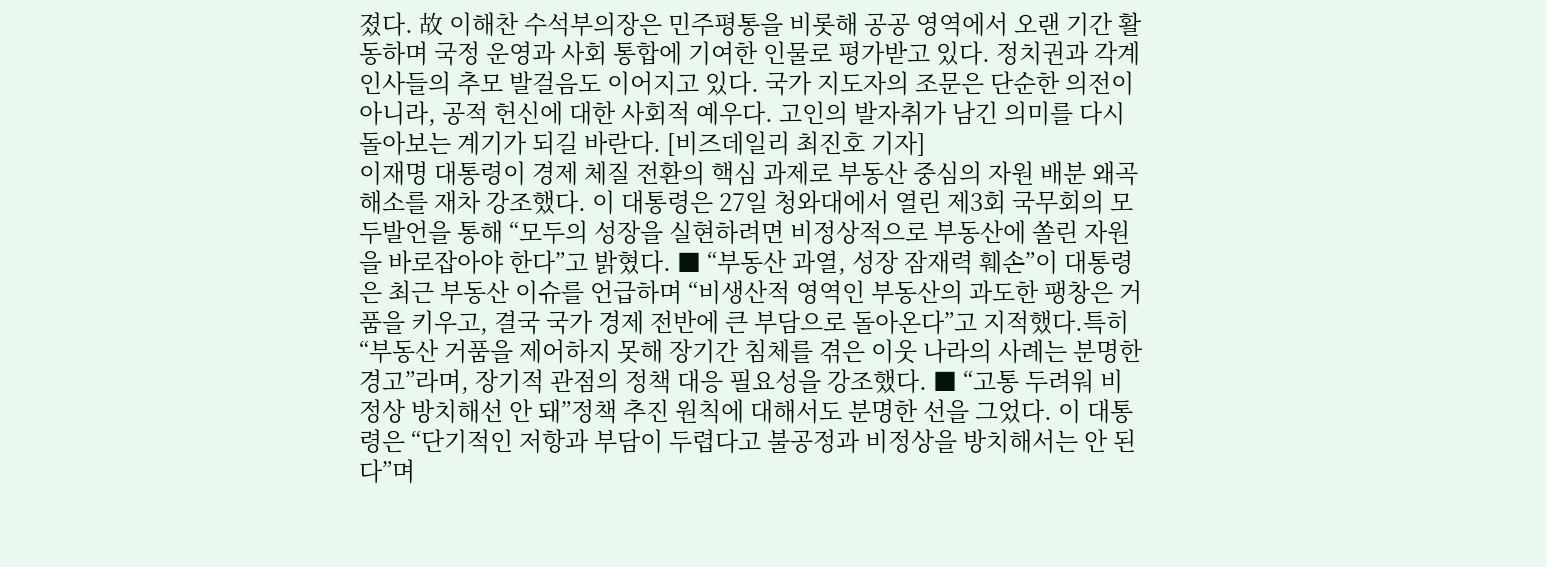졌다. 故 이해찬 수석부의장은 민주평통을 비롯해 공공 영역에서 오랜 기간 활동하며 국정 운영과 사회 통합에 기여한 인물로 평가받고 있다. 정치권과 각계 인사들의 추모 발걸음도 이어지고 있다. 국가 지도자의 조문은 단순한 의전이 아니라, 공적 헌신에 대한 사회적 예우다. 고인의 발자취가 남긴 의미를 다시 돌아보는 계기가 되길 바란다. [비즈데일리 최진호 기자]
이재명 대통령이 경제 체질 전환의 핵심 과제로 부동산 중심의 자원 배분 왜곡 해소를 재차 강조했다. 이 대통령은 27일 청와대에서 열린 제3회 국무회의 모두발언을 통해 “모두의 성장을 실현하려면 비정상적으로 부동산에 쏠린 자원을 바로잡아야 한다”고 밝혔다. ■ “부동산 과열, 성장 잠재력 훼손”이 대통령은 최근 부동산 이슈를 언급하며 “비생산적 영역인 부동산의 과도한 팽창은 거품을 키우고, 결국 국가 경제 전반에 큰 부담으로 돌아온다”고 지적했다.특히 “부동산 거품을 제어하지 못해 장기간 침체를 겪은 이웃 나라의 사례는 분명한 경고”라며, 장기적 관점의 정책 대응 필요성을 강조했다. ■ “고통 두려워 비정상 방치해선 안 돼”정책 추진 원칙에 대해서도 분명한 선을 그었다. 이 대통령은 “단기적인 저항과 부담이 두렵다고 불공정과 비정상을 방치해서는 안 된다”며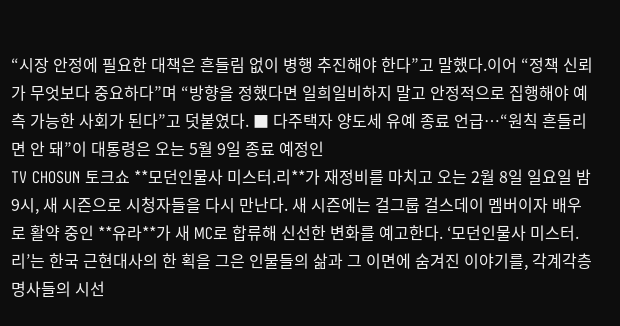“시장 안정에 필요한 대책은 흔들림 없이 병행 추진해야 한다”고 말했다.이어 “정책 신뢰가 무엇보다 중요하다”며 “방향을 정했다면 일희일비하지 말고 안정적으로 집행해야 예측 가능한 사회가 된다”고 덧붙였다. ■ 다주택자 양도세 유예 종료 언급…“원칙 흔들리면 안 돼”이 대통령은 오는 5월 9일 종료 예정인
TV CHOSUN 토크쇼 **모던인물사 미스터.리**가 재정비를 마치고 오는 2월 8일 일요일 밤 9시, 새 시즌으로 시청자들을 다시 만난다. 새 시즌에는 걸그룹 걸스데이 멤버이자 배우로 활약 중인 **유라**가 새 MC로 합류해 신선한 변화를 예고한다. ‘모던인물사 미스터.리’는 한국 근현대사의 한 획을 그은 인물들의 삶과 그 이면에 숨겨진 이야기를, 각계각층 명사들의 시선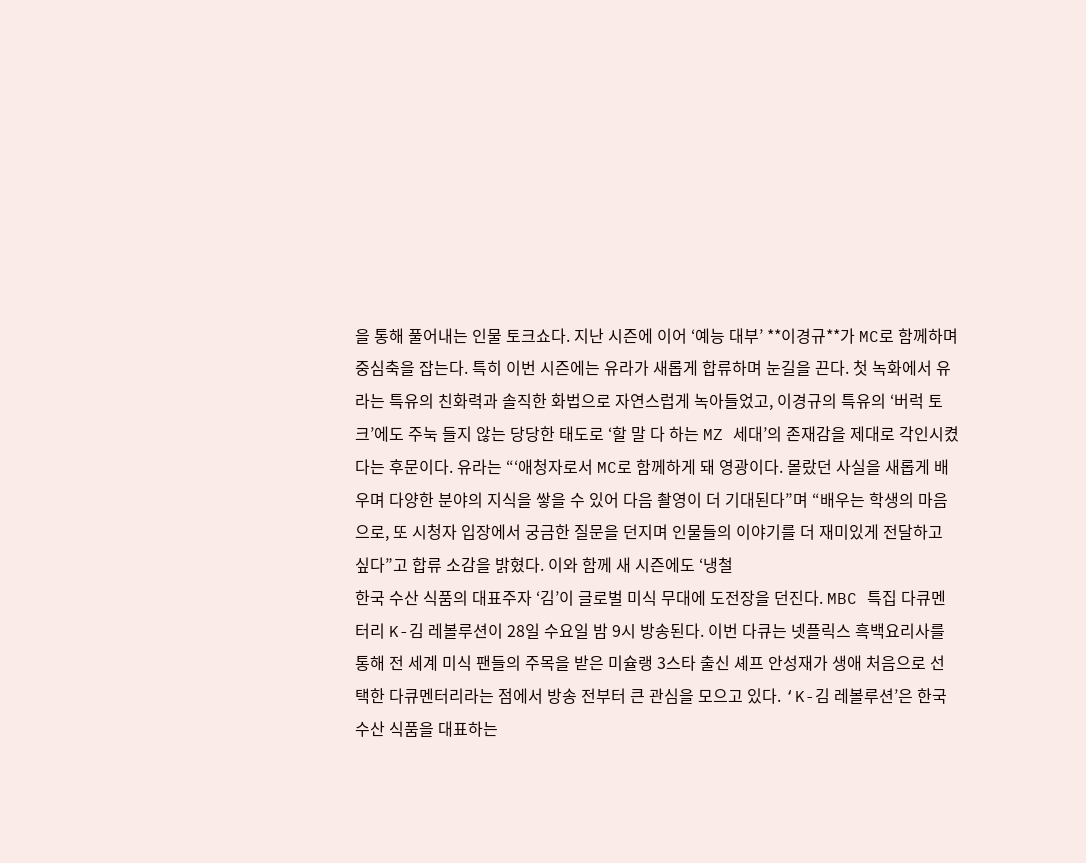을 통해 풀어내는 인물 토크쇼다. 지난 시즌에 이어 ‘예능 대부’ **이경규**가 MC로 함께하며 중심축을 잡는다. 특히 이번 시즌에는 유라가 새롭게 합류하며 눈길을 끈다. 첫 녹화에서 유라는 특유의 친화력과 솔직한 화법으로 자연스럽게 녹아들었고, 이경규의 특유의 ‘버럭 토크’에도 주눅 들지 않는 당당한 태도로 ‘할 말 다 하는 MZ 세대’의 존재감을 제대로 각인시켰다는 후문이다. 유라는 “‘애청자로서 MC로 함께하게 돼 영광이다. 몰랐던 사실을 새롭게 배우며 다양한 분야의 지식을 쌓을 수 있어 다음 촬영이 더 기대된다”며 “배우는 학생의 마음으로, 또 시청자 입장에서 궁금한 질문을 던지며 인물들의 이야기를 더 재미있게 전달하고 싶다”고 합류 소감을 밝혔다. 이와 함께 새 시즌에도 ‘냉철
한국 수산 식품의 대표주자 ‘김’이 글로벌 미식 무대에 도전장을 던진다. MBC 특집 다큐멘터리 K-김 레볼루션이 28일 수요일 밤 9시 방송된다. 이번 다큐는 넷플릭스 흑백요리사를 통해 전 세계 미식 팬들의 주목을 받은 미슐랭 3스타 출신 셰프 안성재가 생애 처음으로 선택한 다큐멘터리라는 점에서 방송 전부터 큰 관심을 모으고 있다. ‘K-김 레볼루션’은 한국 수산 식품을 대표하는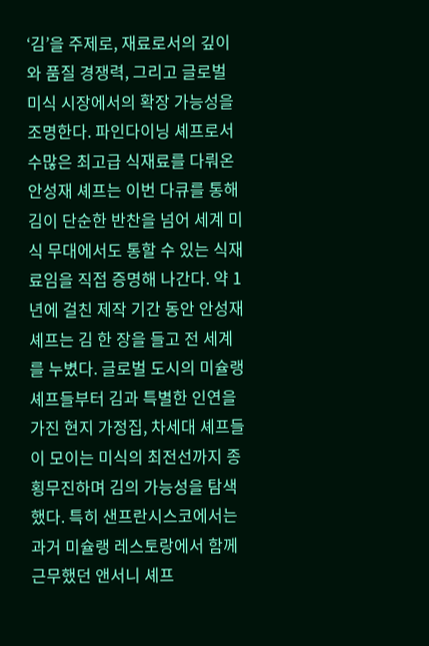‘김’을 주제로, 재료로서의 깊이와 품질 경쟁력, 그리고 글로벌 미식 시장에서의 확장 가능성을 조명한다. 파인다이닝 셰프로서 수많은 최고급 식재료를 다뤄온 안성재 셰프는 이번 다큐를 통해 김이 단순한 반찬을 넘어 세계 미식 무대에서도 통할 수 있는 식재료임을 직접 증명해 나간다. 약 1년에 걸친 제작 기간 동안 안성재 셰프는 김 한 장을 들고 전 세계를 누볐다. 글로벌 도시의 미슐랭 셰프들부터 김과 특별한 인연을 가진 현지 가정집, 차세대 셰프들이 모이는 미식의 최전선까지 종횡무진하며 김의 가능성을 탐색했다. 특히 샌프란시스코에서는 과거 미슐랭 레스토랑에서 함께 근무했던 앤서니 셰프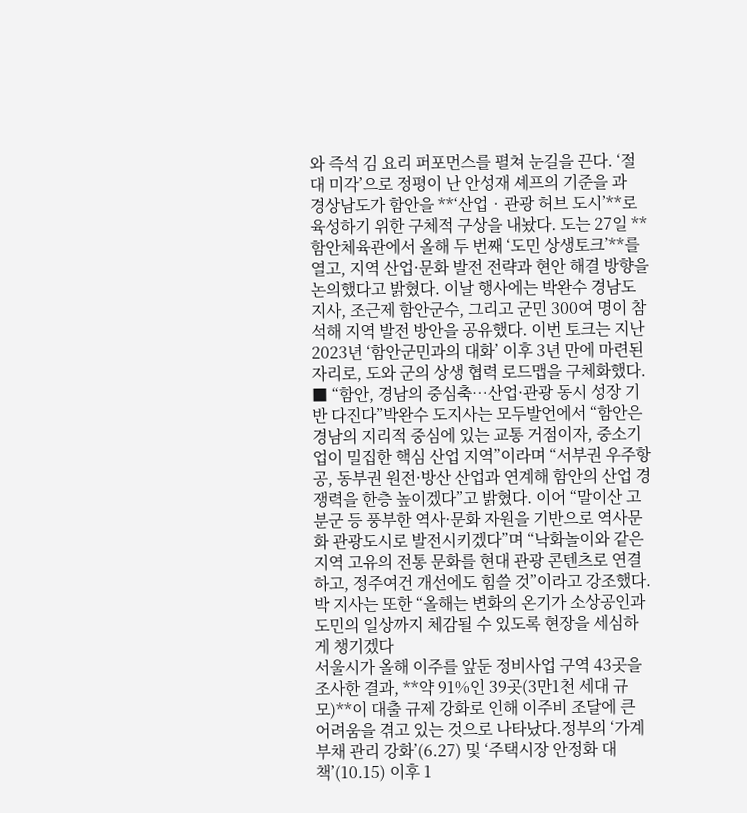와 즉석 김 요리 퍼포먼스를 펼쳐 눈길을 끈다. ‘절대 미각’으로 정평이 난 안성재 셰프의 기준을 과
경상남도가 함안을 **‘산업‧관광 허브 도시’**로 육성하기 위한 구체적 구상을 내놨다. 도는 27일 **함안체육관에서 올해 두 번째 ‘도민 상생토크’**를 열고, 지역 산업·문화 발전 전략과 현안 해결 방향을 논의했다고 밝혔다. 이날 행사에는 박완수 경남도지사, 조근제 함안군수, 그리고 군민 300여 명이 참석해 지역 발전 방안을 공유했다. 이번 토크는 지난 2023년 ‘함안군민과의 대화’ 이후 3년 만에 마련된 자리로, 도와 군의 상생 협력 로드맵을 구체화했다. ■ “함안, 경남의 중심축…산업·관광 동시 성장 기반 다진다”박완수 도지사는 모두발언에서 “함안은 경남의 지리적 중심에 있는 교통 거점이자, 중소기업이 밀집한 핵심 산업 지역”이라며 “서부권 우주항공, 동부권 원전·방산 산업과 연계해 함안의 산업 경쟁력을 한층 높이겠다”고 밝혔다. 이어 “말이산 고분군 등 풍부한 역사·문화 자원을 기반으로 역사문화 관광도시로 발전시키겠다”며 “낙화놀이와 같은 지역 고유의 전통 문화를 현대 관광 콘텐츠로 연결하고, 정주여건 개선에도 힘쓸 것”이라고 강조했다. 박 지사는 또한 “올해는 변화의 온기가 소상공인과 도민의 일상까지 체감될 수 있도록 현장을 세심하게 챙기겠다
서울시가 올해 이주를 앞둔 정비사업 구역 43곳을 조사한 결과, **약 91%인 39곳(3만1천 세대 규모)**이 대출 규제 강화로 인해 이주비 조달에 큰 어려움을 겪고 있는 것으로 나타났다.정부의 ‘가계부채 관리 강화’(6.27) 및 ‘주택시장 안정화 대책’(10.15) 이후 1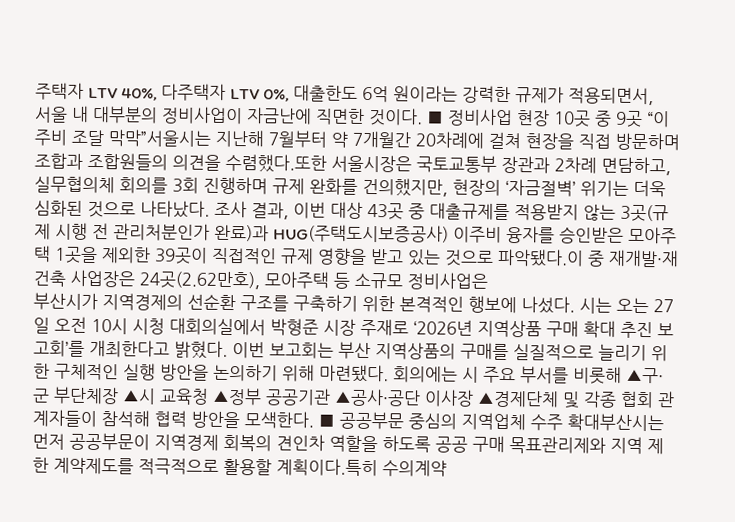주택자 LTV 40%, 다주택자 LTV 0%, 대출한도 6억 원이라는 강력한 규제가 적용되면서, 서울 내 대부분의 정비사업이 자금난에 직면한 것이다. ■ 정비사업 현장 10곳 중 9곳 “이주비 조달 막막”서울시는 지난해 7월부터 약 7개월간 20차례에 걸쳐 현장을 직접 방문하며 조합과 조합원들의 의견을 수렴했다.또한 서울시장은 국토교통부 장관과 2차례 면담하고, 실무협의체 회의를 3회 진행하며 규제 완화를 건의했지만, 현장의 ‘자금절벽’ 위기는 더욱 심화된 것으로 나타났다. 조사 결과, 이번 대상 43곳 중 대출규제를 적용받지 않는 3곳(규제 시행 전 관리처분인가 완료)과 HUG(주택도시보증공사) 이주비 융자를 승인받은 모아주택 1곳을 제외한 39곳이 직접적인 규제 영향을 받고 있는 것으로 파악됐다.이 중 재개발·재건축 사업장은 24곳(2.62만호), 모아주택 등 소규모 정비사업은
부산시가 지역경제의 선순환 구조를 구축하기 위한 본격적인 행보에 나섰다. 시는 오는 27일 오전 10시 시청 대회의실에서 박형준 시장 주재로 ‘2026년 지역상품 구매 확대 추진 보고회’를 개최한다고 밝혔다. 이번 보고회는 부산 지역상품의 구매를 실질적으로 늘리기 위한 구체적인 실행 방안을 논의하기 위해 마련됐다. 회의에는 시 주요 부서를 비롯해 ▲구·군 부단체장 ▲시 교육청 ▲정부 공공기관 ▲공사·공단 이사장 ▲경제단체 및 각종 협회 관계자들이 참석해 협력 방안을 모색한다. ■ 공공부문 중심의 지역업체 수주 확대부산시는 먼저 공공부문이 지역경제 회복의 견인차 역할을 하도록 공공 구매 목표관리제와 지역 제한 계약제도를 적극적으로 활용할 계획이다.특히 수의계약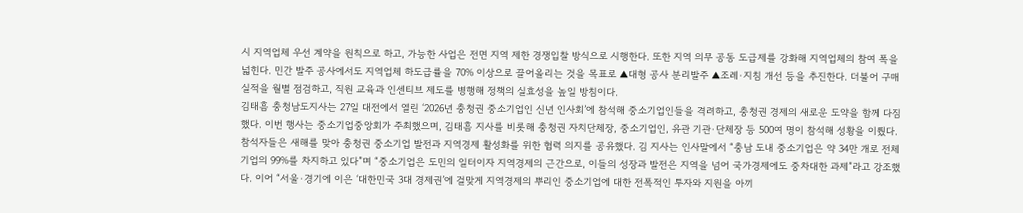시 지역업체 우선 계약을 원칙으로 하고, 가능한 사업은 전면 지역 제한 경쟁입찰 방식으로 시행한다. 또한 지역 의무 공동 도급제를 강화해 지역업체의 참여 폭을 넓힌다. 민간 발주 공사에서도 지역업체 하도급률을 70% 이상으로 끌어올리는 것을 목표로 ▲대형 공사 분리발주 ▲조례·지침 개선 등을 추진한다. 더불어 구매 실적을 월별 점검하고, 직원 교육과 인센티브 제도를 병행해 정책의 실효성을 높일 방침이다.
김태흠 충청남도지사는 27일 대전에서 열린 ‘2026년 충청권 중소기업인 신년 인사회’에 참석해 중소기업인들을 격려하고, 충청권 경제의 새로운 도약을 함께 다짐했다. 이번 행사는 중소기업중앙회가 주최했으며, 김태흠 지사를 비롯해 충청권 자치단체장, 중소기업인, 유관 기관·단체장 등 500여 명이 참석해 성황을 이뤘다. 참석자들은 새해를 맞아 충청권 중소기업 발전과 지역경제 활성화를 위한 협력 의지를 공유했다. 김 지사는 인사말에서 “충남 도내 중소기업은 약 34만 개로 전체 기업의 99%를 차지하고 있다”며 “중소기업은 도민의 일터이자 지역경제의 근간으로, 이들의 성장과 발전은 지역을 넘어 국가경제에도 중차대한 과제”라고 강조했다. 이어 “서울·경기에 이은 ‘대한민국 3대 경제권’에 걸맞게 지역경제의 뿌리인 중소기업에 대한 전폭적인 투자와 지원을 아끼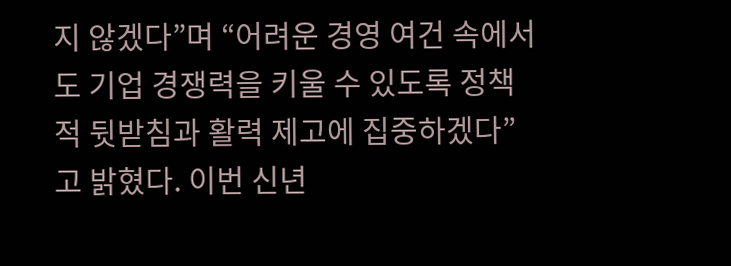지 않겠다”며 “어려운 경영 여건 속에서도 기업 경쟁력을 키울 수 있도록 정책적 뒷받침과 활력 제고에 집중하겠다”고 밝혔다. 이번 신년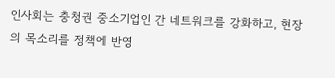인사회는 충청권 중소기업인 간 네트워크를 강화하고, 현장의 목소리를 정책에 반영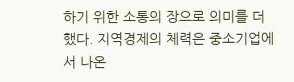하기 위한 소통의 장으로 의미를 더했다. 지역경제의 체력은 중소기업에서 나온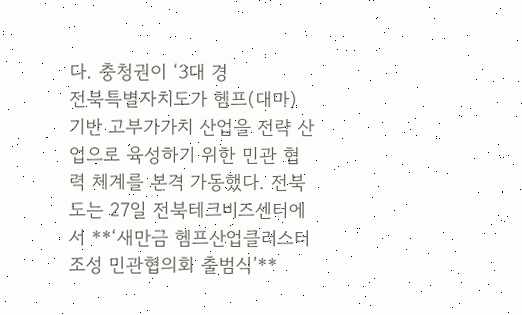다. 충청권이 ‘3대 경
전북특별자치도가 헴프(대마) 기반 고부가가치 산업을 전략 산업으로 육성하기 위한 민관 협력 체계를 본격 가동했다. 전북도는 27일 전북테크비즈센터에서 **‘새만금 헴프산업클러스터 조성 민관협의회 출범식’**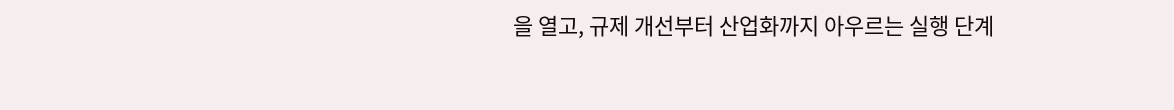을 열고, 규제 개선부터 산업화까지 아우르는 실행 단계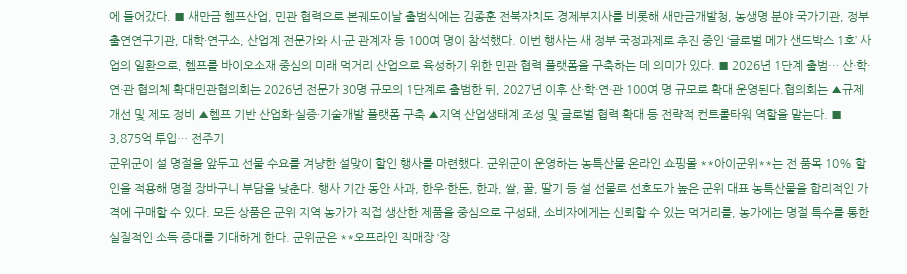에 들어갔다. ■ 새만금 헴프산업, 민관 협력으로 본궤도이날 출범식에는 김종훈 전북자치도 경제부지사를 비롯해 새만금개발청, 농생명 분야 국가기관, 정부출연연구기관, 대학·연구소, 산업계 전문가와 시·군 관계자 등 100여 명이 참석했다. 이번 행사는 새 정부 국정과제로 추진 중인 ‘글로벌 메가 샌드박스 1호’ 사업의 일환으로, 헴프를 바이오소재 중심의 미래 먹거리 산업으로 육성하기 위한 민관 협력 플랫폼을 구축하는 데 의미가 있다. ■ 2026년 1단계 출범… 산·학·연·관 협의체 확대민관협의회는 2026년 전문가 30명 규모의 1단계로 출범한 뒤, 2027년 이후 산·학·연·관 100여 명 규모로 확대 운영된다.협의회는 ▲규제 개선 및 제도 정비 ▲헴프 기반 산업화·실증·기술개발 플랫폼 구축 ▲지역 산업생태계 조성 및 글로벌 협력 확대 등 전략적 컨트롤타워 역할을 맡는다. ■ 3,875억 투입… 전주기
군위군이 설 명절을 앞두고 선물 수요를 겨냥한 설맞이 할인 행사를 마련했다. 군위군이 운영하는 농특산물 온라인 쇼핑몰 **아이군위**는 전 품목 10% 할인을 적용해 명절 장바구니 부담을 낮춘다. 행사 기간 동안 사과, 한우·한돈, 한과, 쌀, 꿀, 딸기 등 설 선물로 선호도가 높은 군위 대표 농특산물을 합리적인 가격에 구매할 수 있다. 모든 상품은 군위 지역 농가가 직접 생산한 제품을 중심으로 구성돼, 소비자에게는 신뢰할 수 있는 먹거리를, 농가에는 명절 특수를 통한 실질적인 소득 증대를 기대하게 한다. 군위군은 **오프라인 직매장 ‘장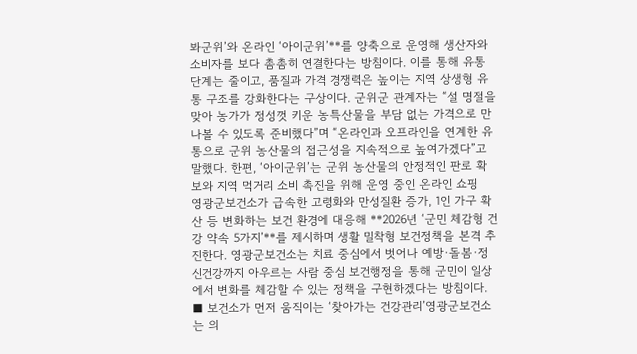봐군위’와 온라인 ‘아이군위’**를 양축으로 운영해 생산자와 소비자를 보다 촘촘히 연결한다는 방침이다. 이를 통해 유통 단계는 줄이고, 품질과 가격 경쟁력은 높이는 지역 상생형 유통 구조를 강화한다는 구상이다. 군위군 관계자는 “설 명절을 맞아 농가가 정성껏 키운 농특산물을 부담 없는 가격으로 만나볼 수 있도록 준비했다”며 “온라인과 오프라인을 연계한 유통으로 군위 농산물의 접근성을 지속적으로 높여가겠다”고 말했다. 한편, ‘아이군위’는 군위 농산물의 안정적인 판로 확보와 지역 먹거리 소비 촉진을 위해 운영 중인 온라인 쇼핑
영광군보건소가 급속한 고령화와 만성질환 증가, 1인 가구 확산 등 변화하는 보건 환경에 대응해 **2026년 ‘군민 체감형 건강 약속 5가지’**를 제시하며 생활 밀착형 보건정책을 본격 추진한다. 영광군보건소는 치료 중심에서 벗어나 예방·돌봄·정신건강까지 아우르는 사람 중심 보건행정을 통해 군민이 일상에서 변화를 체감할 수 있는 정책을 구현하겠다는 방침이다. ■ 보건소가 먼저 움직이는 ‘찾아가는 건강관리’영광군보건소는 의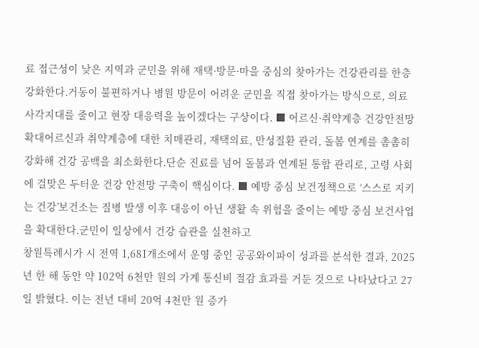료 접근성이 낮은 지역과 군민을 위해 재택·방문·마을 중심의 찾아가는 건강관리를 한층 강화한다.거동이 불편하거나 병원 방문이 어려운 군민을 직접 찾아가는 방식으로, 의료 사각지대를 줄이고 현장 대응력을 높이겠다는 구상이다. ■ 어르신·취약계층 건강안전망 확대어르신과 취약계층에 대한 치매관리, 재택의료, 만성질환 관리, 돌봄 연계를 촘촘히 강화해 건강 공백을 최소화한다.단순 진료를 넘어 돌봄과 연계된 통합 관리로, 고령 사회에 걸맞은 두터운 건강 안전망 구축이 핵심이다. ■ 예방 중심 보건정책으로 ‘스스로 지키는 건강’보건소는 질병 발생 이후 대응이 아닌 생활 속 위험을 줄이는 예방 중심 보건사업을 확대한다.군민이 일상에서 건강 습관을 실천하고
창원특례시가 시 전역 1,681개소에서 운영 중인 공공와이파이 성과를 분석한 결과, 2025년 한 해 동안 약 102억 6천만 원의 가계 통신비 절감 효과를 거둔 것으로 나타났다고 27일 밝혔다. 이는 전년 대비 20억 4천만 원 증가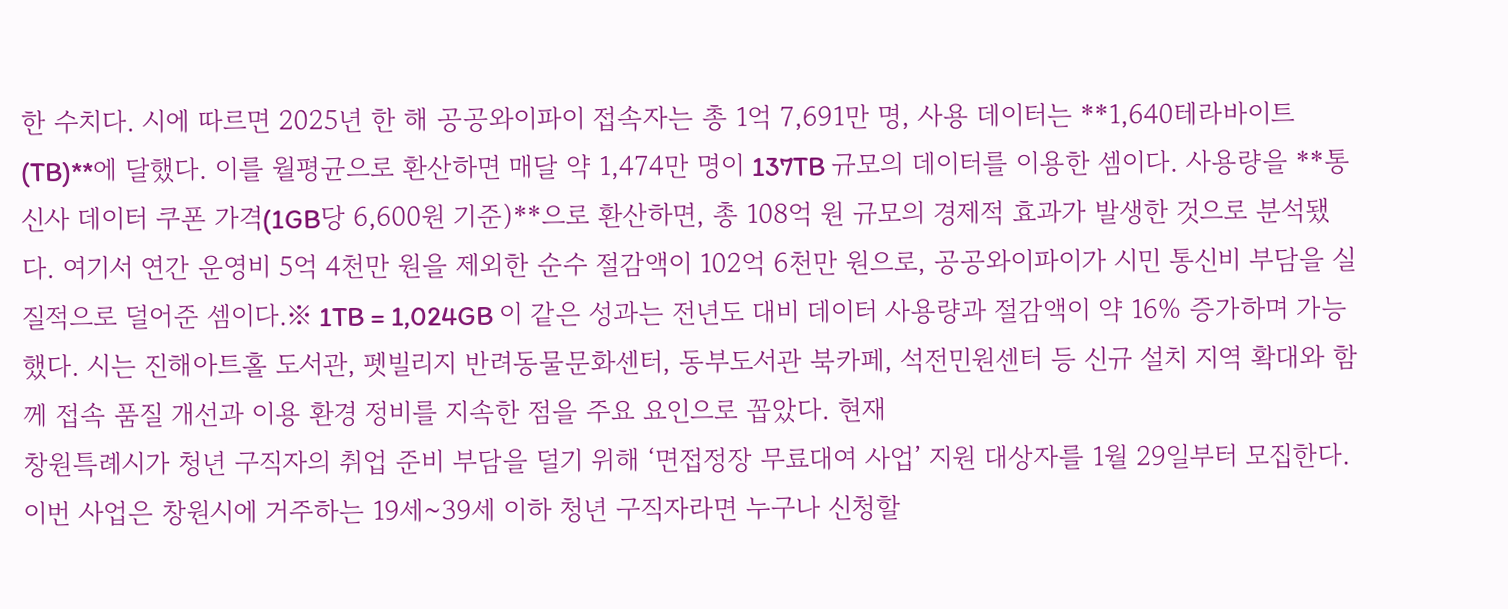한 수치다. 시에 따르면 2025년 한 해 공공와이파이 접속자는 총 1억 7,691만 명, 사용 데이터는 **1,640테라바이트(TB)**에 달했다. 이를 월평균으로 환산하면 매달 약 1,474만 명이 137TB 규모의 데이터를 이용한 셈이다. 사용량을 **통신사 데이터 쿠폰 가격(1GB당 6,600원 기준)**으로 환산하면, 총 108억 원 규모의 경제적 효과가 발생한 것으로 분석됐다. 여기서 연간 운영비 5억 4천만 원을 제외한 순수 절감액이 102억 6천만 원으로, 공공와이파이가 시민 통신비 부담을 실질적으로 덜어준 셈이다.※ 1TB = 1,024GB 이 같은 성과는 전년도 대비 데이터 사용량과 절감액이 약 16% 증가하며 가능했다. 시는 진해아트홀 도서관, 펫빌리지 반려동물문화센터, 동부도서관 북카페, 석전민원센터 등 신규 설치 지역 확대와 함께 접속 품질 개선과 이용 환경 정비를 지속한 점을 주요 요인으로 꼽았다. 현재
창원특례시가 청년 구직자의 취업 준비 부담을 덜기 위해 ‘면접정장 무료대여 사업’ 지원 대상자를 1월 29일부터 모집한다. 이번 사업은 창원시에 거주하는 19세~39세 이하 청년 구직자라면 누구나 신청할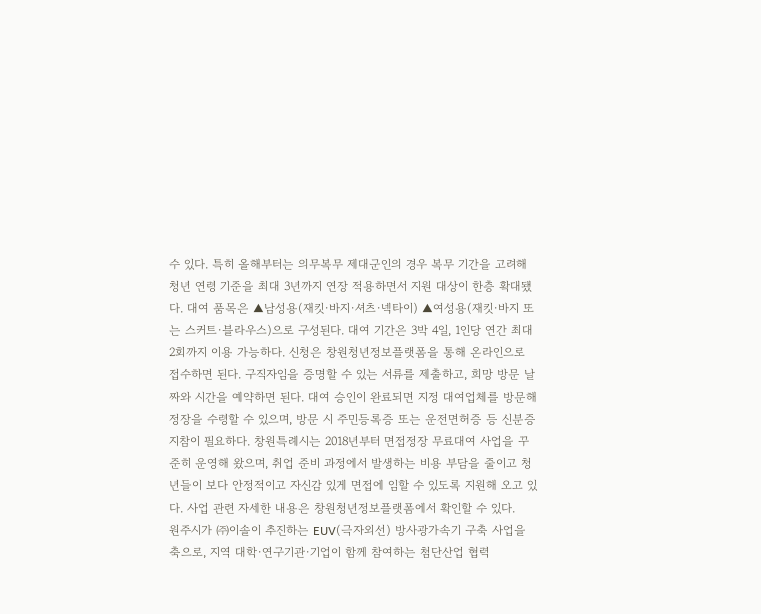수 있다. 특히 올해부터는 의무복무 제대군인의 경우 복무 기간을 고려해 청년 연령 기준을 최대 3년까지 연장 적용하면서 지원 대상이 한층 확대됐다. 대여 품목은 ▲남성용(재킷·바지·셔츠·넥타이) ▲여성용(재킷·바지 또는 스커트·블라우스)으로 구성된다. 대여 기간은 3박 4일, 1인당 연간 최대 2회까지 이용 가능하다. 신청은 창원청년정보플랫폼을 통해 온라인으로 접수하면 된다. 구직자임을 증명할 수 있는 서류를 제출하고, 희망 방문 날짜와 시간을 예약하면 된다. 대여 승인이 완료되면 지정 대여업체를 방문해 정장을 수령할 수 있으며, 방문 시 주민등록증 또는 운전면허증 등 신분증 지참이 필요하다. 창원특례시는 2018년부터 면접정장 무료대여 사업을 꾸준히 운영해 왔으며, 취업 준비 과정에서 발생하는 비용 부담을 줄이고 청년들이 보다 안정적이고 자신감 있게 면접에 임할 수 있도록 지원해 오고 있다. 사업 관련 자세한 내용은 창원청년정보플랫폼에서 확인할 수 있다.
원주시가 ㈜이솔이 추진하는 EUV(극자외선) 방사광가속기 구축 사업을 축으로, 지역 대학·연구기관·기업이 함께 참여하는 첨단산업 협력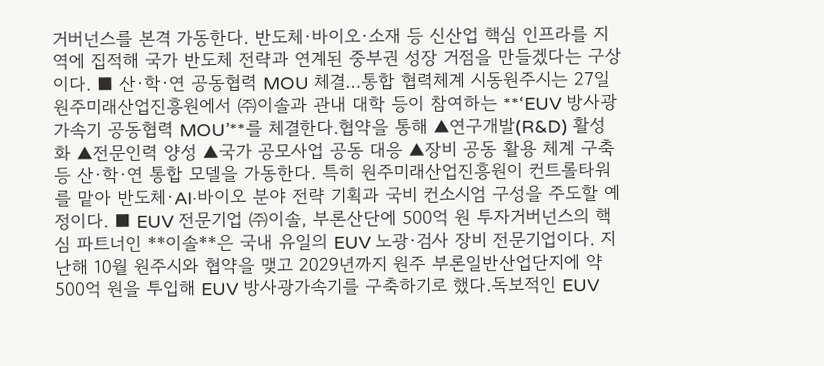거버넌스를 본격 가동한다. 반도체·바이오·소재 등 신산업 핵심 인프라를 지역에 집적해 국가 반도체 전략과 연계된 중부권 성장 거점을 만들겠다는 구상이다. ■ 산·학·연 공동협력 MOU 체결…통합 협력체계 시동원주시는 27일 원주미래산업진흥원에서 ㈜이솔과 관내 대학 등이 참여하는 **‘EUV 방사광가속기 공동협력 MOU’**를 체결한다.협약을 통해 ▲연구개발(R&D) 활성화 ▲전문인력 양성 ▲국가 공모사업 공동 대응 ▲장비 공동 활용 체계 구축 등 산·학·연 통합 모델을 가동한다. 특히 원주미래산업진흥원이 컨트롤타워를 맡아 반도체·AI·바이오 분야 전략 기획과 국비 컨소시엄 구성을 주도할 예정이다. ■ EUV 전문기업 ㈜이솔, 부론산단에 500억 원 투자거버넌스의 핵심 파트너인 **이솔**은 국내 유일의 EUV 노광·검사 장비 전문기업이다. 지난해 10월 원주시와 협약을 맺고 2029년까지 원주 부론일반산업단지에 약 500억 원을 투입해 EUV 방사광가속기를 구축하기로 했다.독보적인 EUV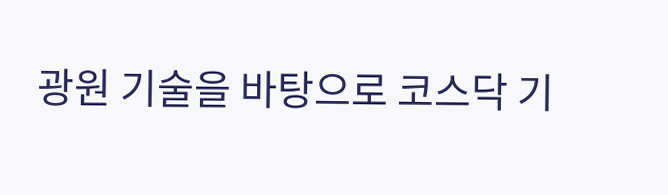광원 기술을 바탕으로 코스닥 기